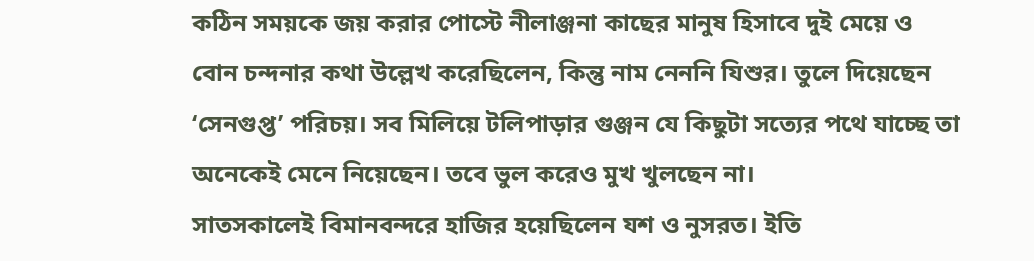কঠিন সময়কে জয় করার পোস্টে নীলাঞ্জনা কাছের মানুষ হিসাবে দুই মেয়ে ও বোন চন্দনার কথা উল্লেখ করেছিলেন, কিন্তু নাম নেননি যিশুর। তুলে দিয়েছেন ‘সেনগুপ্ত’ পরিচয়। সব মিলিয়ে টলিপাড়ার গুঞ্জন যে কিছুটা সত্যের পথে যাচ্ছে তা অনেকেই মেনে নিয়েছেন। তবে ভুল করেও মুখ খুলছেন না।
সাতসকালেই বিমানবন্দরে হাজির হয়েছিলেন যশ ও নুসরত। ইতি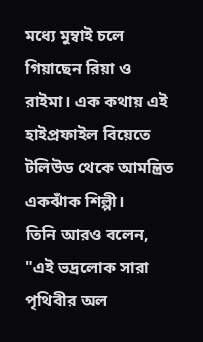মধ্যে মুম্বাই চলে গিয়াছেন রিয়া ও রাইমা। এক কথায় এই হাইপ্রফাইল বিয়েতে টলিউড থেকে আমন্ত্রিত একঝাঁক শিল্পী।
তিনি আরও বলেন, "এই ভদ্রলোক সারা পৃথিবীর অল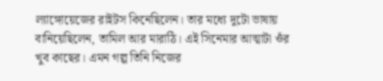ল্যাঙ্গোয়েজের রাইটস কিনেছিলেন। তার মধ্যে দুটো ভাষায় বানিয়েছিলেন, তামিল আর মারাঠি। এই সিনেমার আত্মাটা ওঁর খুব কাছের। এমন গল্প তিনি নিজের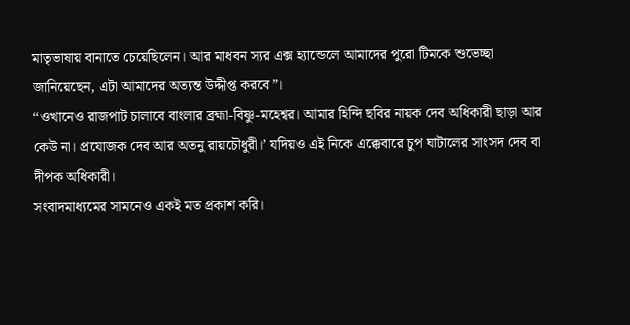মাতৃভাষায় বানাতে চেয়েছিলেন। আর মাধবন স্যর এক্স হ্যান্ডেলে আমাদের পুরো টিমকে শুভেচ্ছা জানিয়েছেন, এটা আমাদের অত্যন্ত উদ্দীপ্ত করবে”।
‘‘ওখানেও রাজপাট চালাবে বাংলার ব্রহ্মা-বিষ্ণু-মহেশ্বর। আমার হিন্দি ছবির নায়ক দেব অধিকারী ছাড়া আর কেউ না। প্রযোজক দেব আর অতনু রায়চৌধুরী।’ যদিয়ও এই নিকে এক্কেবারে চুপ ঘাটালের সাংসদ দেব বা দীপক অধিকারী।
সংবাদমাধ্যমের সামনেও একই মত প্রকাশ করি।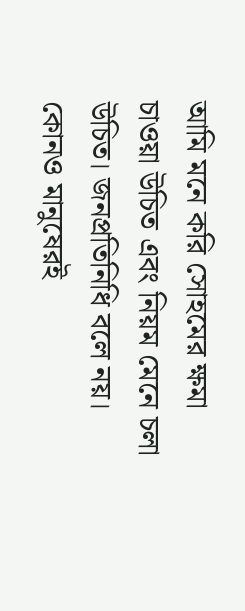আমি মনে করি সোহমের ক্ষমা চাওয়া উচিত এবং নিয়ম মেনে চলা উচিত। জনপ্রতিনিধি বলে নয়। কোনও মানুষেরই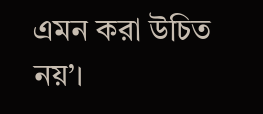এমন করা উচিত নয়’।